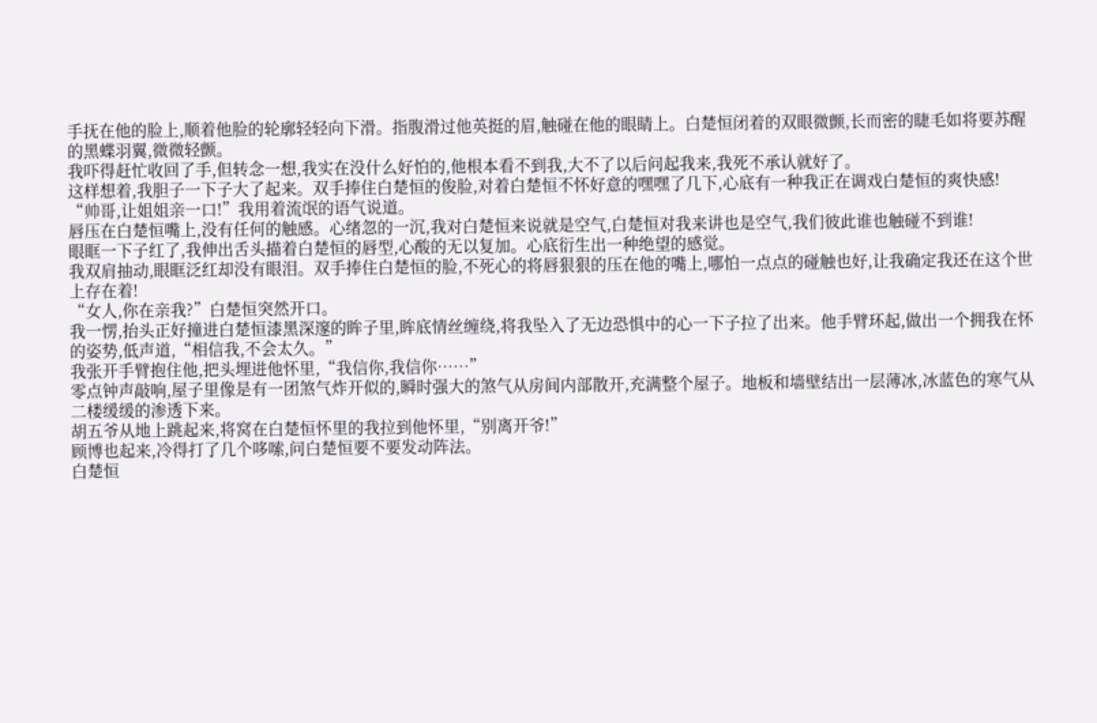手抚在他的脸上,顺着他脸的轮廓轻轻向下滑。指腹滑过他英挺的眉,触碰在他的眼睛上。白楚恒闭着的双眼微颤,长而密的睫毛如将要苏醒的黑蝶羽翼,微微轻颤。
我吓得赶忙收回了手,但转念一想,我实在没什么好怕的,他根本看不到我,大不了以后问起我来,我死不承认就好了。
这样想着,我胆子一下子大了起来。双手捧住白楚恒的俊脸,对着白楚恒不怀好意的嘿嘿了几下,心底有一种我正在调戏白楚恒的爽快感!
“帅哥,让姐姐亲一口!”我用着流氓的语气说道。
唇压在白楚恒嘴上,没有任何的触感。心绪忽的一沉,我对白楚恒来说就是空气,白楚恒对我来讲也是空气,我们彼此谁也触碰不到谁!
眼眶一下子红了,我伸出舌头描着白楚恒的唇型,心酸的无以复加。心底衍生出一种绝望的感觉。
我双肩抽动,眼眶泛红却没有眼泪。双手捧住白楚恒的脸,不死心的将唇狠狠的压在他的嘴上,哪怕一点点的碰触也好,让我确定我还在这个世上存在着!
“女人,你在亲我?”白楚恒突然开口。
我一愣,抬头正好撞进白楚恒漆黑深邃的眸子里,眸底情丝缠绕,将我坠入了无边恐惧中的心一下子拉了出来。他手臂环起,做出一个拥我在怀的姿势,低声道,“相信我,不会太久。”
我张开手臂抱住他,把头埋进他怀里,“我信你,我信你……”
零点钟声敲响,屋子里像是有一团煞气炸开似的,瞬时强大的煞气从房间内部散开,充满整个屋子。地板和墙壁结出一层薄冰,冰蓝色的寒气从二楼缓缓的渗透下来。
胡五爷从地上跳起来,将窝在白楚恒怀里的我拉到他怀里,“别离开爷!”
顾博也起来,冷得打了几个哆嗦,问白楚恒要不要发动阵法。
白楚恒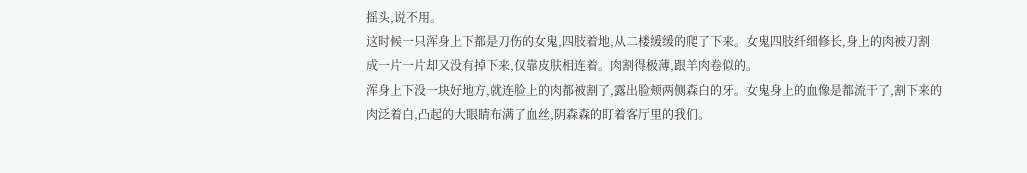摇头,说不用。
这时候一只浑身上下都是刀伤的女鬼,四肢着地,从二楼缓缓的爬了下来。女鬼四肢纤细修长,身上的肉被刀割
成一片一片却又没有掉下来,仅靠皮肤相连着。肉割得极薄,跟羊肉卷似的。
浑身上下没一块好地方,就连脸上的肉都被割了,露出脸颊两侧森白的牙。女鬼身上的血像是都流干了,割下来的肉泛着白,凸起的大眼睛布满了血丝,阴森森的盯着客厅里的我们。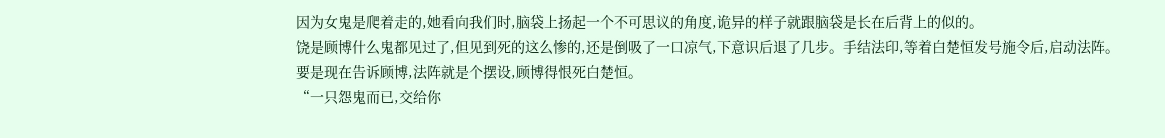因为女鬼是爬着走的,她看向我们时,脑袋上扬起一个不可思议的角度,诡异的样子就跟脑袋是长在后背上的似的。
饶是顾博什么鬼都见过了,但见到死的这么惨的,还是倒吸了一口凉气,下意识后退了几步。手结法印,等着白楚恒发号施令后,启动法阵。
要是现在告诉顾博,法阵就是个摆设,顾博得恨死白楚恒。
“一只怨鬼而已,交给你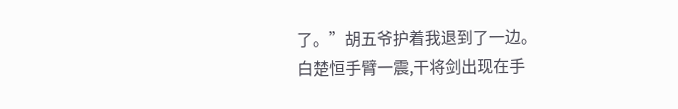了。”胡五爷护着我退到了一边。
白楚恒手臂一震,干将剑出现在手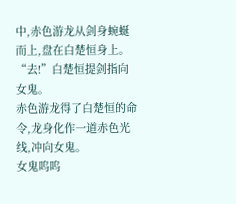中,赤色游龙从剑身蜿蜒而上,盘在白楚恒身上。
“去!”白楚恒提剑指向女鬼。
赤色游龙得了白楚恒的命令,龙身化作一道赤色光线,冲向女鬼。
女鬼呜呜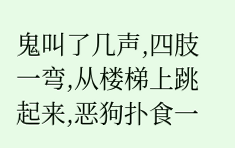鬼叫了几声,四肢一弯,从楼梯上跳起来,恶狗扑食一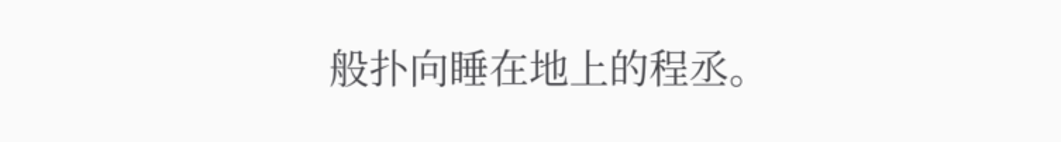般扑向睡在地上的程丞。